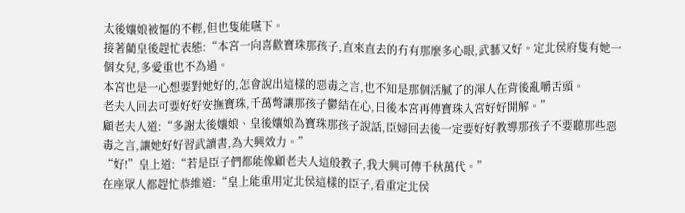太後孃娘被慪的不輕,但也隻能嚥下。
接著藺皇後趕忙表態:“本宮一向喜歡寶珠那孩子,直來直去的冇有那麼多心眼,武藝又好。定北侯府隻有她一個女兒,多愛重也不為過。
本宮也是一心想要對她好的,怎會說出這樣的惡毒之言,也不知是那個活膩了的渾人在背後亂嚼舌頭。
老夫人回去可要好好安撫寶珠,千萬彆讓那孩子鬱結在心,日後本宮再傳寶珠入宮好好開解。”
顧老夫人道:“多謝太後孃娘、皇後孃娘為寶珠那孩子說話,臣婦回去後一定要好好教導那孩子不要聽那些惡毒之言,讓她好好習武讀書,為大興效力。”
“好!”皇上道:“若是臣子們都能像顧老夫人這般教子,我大興可傳千秋萬代。”
在座眾人都趕忙恭維道:“皇上能重用定北侯這樣的臣子,看重定北侯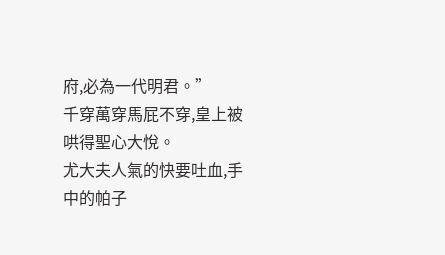府,必為一代明君。”
千穿萬穿馬屁不穿,皇上被哄得聖心大悅。
尤大夫人氣的快要吐血,手中的帕子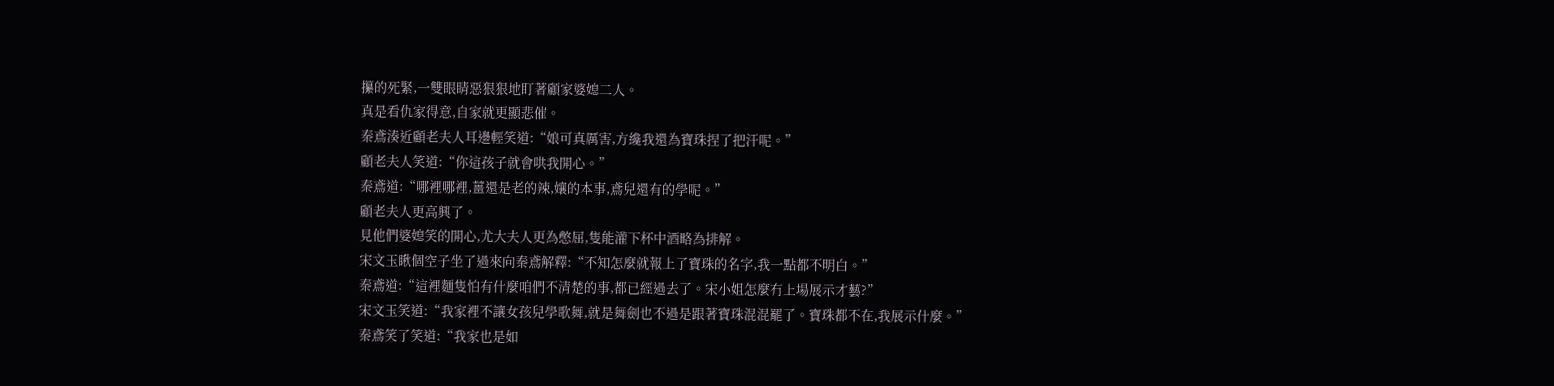攥的死緊,一雙眼睛惡狠狠地盯著顧家婆媳二人。
真是看仇家得意,自家就更顯悲催。
秦鳶湊近顧老夫人耳邊輕笑道:“娘可真厲害,方纔我還為寶珠捏了把汗呢。”
顧老夫人笑道:“你這孩子就會哄我開心。”
秦鳶道:“哪裡哪裡,薑還是老的辣,孃的本事,鳶兒還有的學呢。”
顧老夫人更高興了。
見他們婆媳笑的開心,尤大夫人更為憋屈,隻能灌下杯中酒略為排解。
宋文玉瞅個空子坐了過來向秦鳶解釋:“不知怎麼就報上了寶珠的名字,我一點都不明白。”
秦鳶道:“這裡麵隻怕有什麼咱們不清楚的事,都已經過去了。宋小姐怎麼冇上場展示才藝?”
宋文玉笑道:“我家裡不讓女孩兒學歌舞,就是舞劍也不過是跟著寶珠混混罷了。寶珠都不在,我展示什麼。”
秦鳶笑了笑道:“我家也是如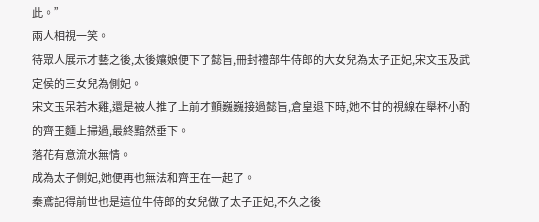此。”
兩人相視一笑。
待眾人展示才藝之後,太後孃娘便下了懿旨,冊封禮部牛侍郎的大女兒為太子正妃,宋文玉及武定侯的三女兒為側妃。
宋文玉呆若木雞,還是被人推了上前才顫巍巍接過懿旨,倉皇退下時,她不甘的視線在舉杯小酌的齊王麵上掃過,最終黯然垂下。
落花有意流水無情。
成為太子側妃,她便再也無法和齊王在一起了。
秦鳶記得前世也是這位牛侍郎的女兒做了太子正妃,不久之後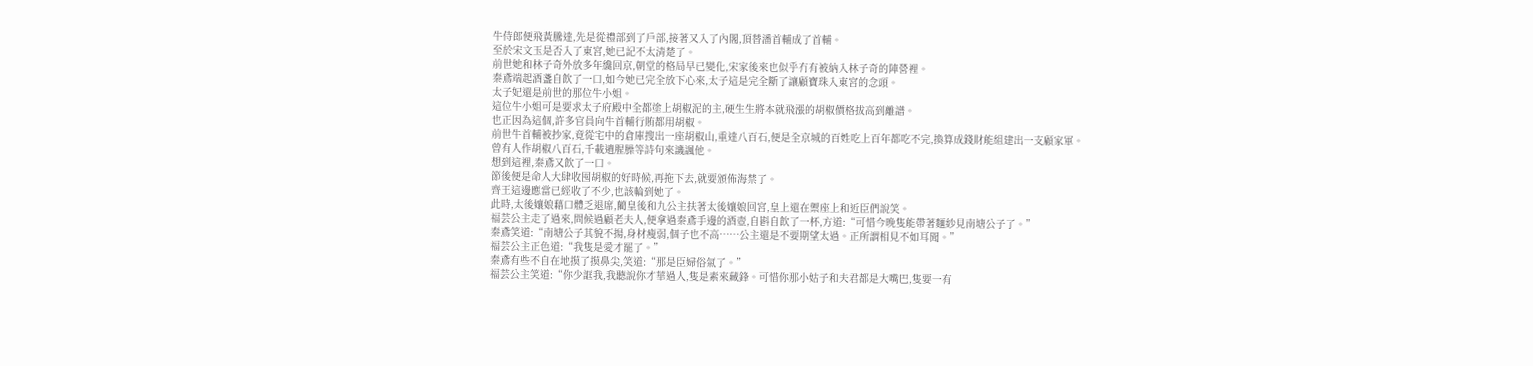牛侍郎便飛黃騰達,先是從禮部到了戶部,接著又入了內閣,頂替潘首輔成了首輔。
至於宋文玉是否入了東宮,她已記不太清楚了。
前世她和林子奇外放多年纔回京,朝堂的格局早已變化,宋家後來也似乎冇有被納入林子奇的陣營裡。
秦鳶端起酒盞自飲了一口,如今她已完全放下心來,太子這是完全斷了讓顧寶珠入東宮的念頭。
太子妃還是前世的那位牛小姐。
這位牛小姐可是要求太子府殿中全都塗上胡椒泥的主,硬生生將本就飛漲的胡椒價格拔高到離譜。
也正因為這個,許多官員向牛首輔行賄都用胡椒。
前世牛首輔被抄家,竟從宅中的倉庫搜出一座胡椒山,重達八百石,便是全京城的百姓吃上百年都吃不完,換算成錢財能組建出一支顧家軍。
曾有人作胡椒八百石,千載遺腥臊等詩句來譏諷他。
想到這裡,秦鳶又飲了一口。
節後便是命人大肆收囤胡椒的好時候,再拖下去,就要頒佈海禁了。
齊王這邊應當已經收了不少,也該輪到她了。
此時,太後孃娘藉口體乏退席,藺皇後和九公主扶著太後孃娘回宮,皇上還在禦座上和近臣們說笑。
福芸公主走了過來,問候過顧老夫人,便拿過秦鳶手邊的酒壺,自斟自飲了一杯,方道:“可惜今晚隻能帶著麵紗見南塘公子了。”
秦鳶笑道:“南塘公子其貌不揚,身材瘦弱,個子也不高……公主還是不要期望太過。正所謂相見不如耳聞。”
福芸公主正色道:“我隻是愛才罷了。”
秦鳶有些不自在地摸了摸鼻尖,笑道:“那是臣婦俗氣了。”
福芸公主笑道:“你少誆我,我聽說你才華過人,隻是素來藏鋒。可惜你那小姑子和夫君都是大嘴巴,隻要一有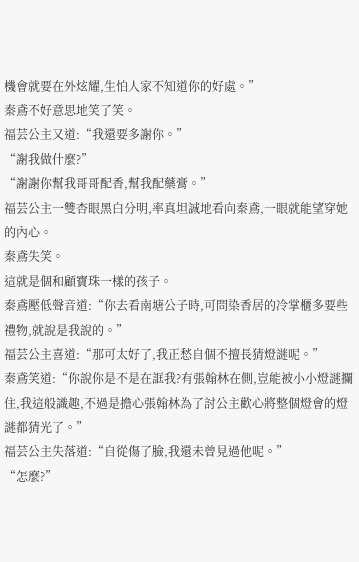機會就要在外炫耀,生怕人家不知道你的好處。”
秦鳶不好意思地笑了笑。
福芸公主又道:“我還要多謝你。”
“謝我做什麼?”
“謝謝你幫我哥哥配香,幫我配藥膏。”
福芸公主一雙杏眼黑白分明,率真坦誠地看向秦鳶,一眼就能望穿她的內心。
秦鳶失笑。
這就是個和顧寶珠一樣的孩子。
秦鳶壓低聲音道:“你去看南塘公子時,可問染香居的冷掌櫃多要些禮物,就說是我說的。”
福芸公主喜道:“那可太好了,我正愁自個不擅長猜燈謎呢。”
秦鳶笑道:“你說你是不是在誆我?有張翰林在側,豈能被小小燈謎攔住,我這般識趣,不過是擔心張翰林為了討公主歡心將整個燈會的燈謎都猜光了。”
福芸公主失落道:“自從傷了臉,我還未曾見過他呢。”
“怎麼?”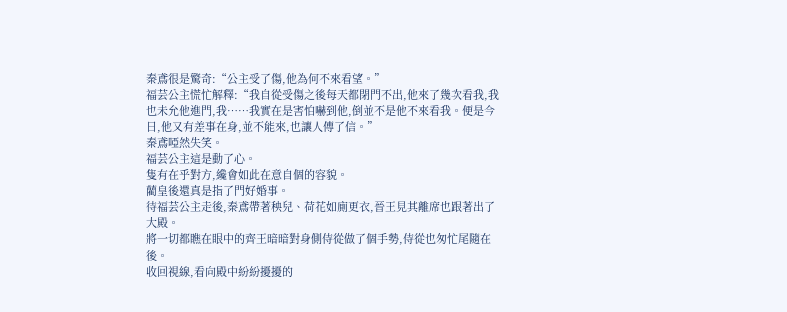秦鳶很是驚奇:“公主受了傷,他為何不來看望。”
福芸公主慌忙解釋:“我自從受傷之後每天都閉門不出,他來了幾次看我,我也未允他進門,我……我實在是害怕嚇到他,倒並不是他不來看我。便是今日,他又有差事在身,並不能來,也讓人傳了信。”
秦鳶啞然失笑。
福芸公主這是動了心。
隻有在乎對方,纔會如此在意自個的容貌。
藺皇後還真是指了門好婚事。
待福芸公主走後,秦鳶帶著秧兒、荷花如廁更衣,晉王見其離席也跟著出了大殿。
將一切都瞧在眼中的齊王暗暗對身側侍從做了個手勢,侍從也匆忙尾隨在後。
收回視線,看向殿中紛紛擾擾的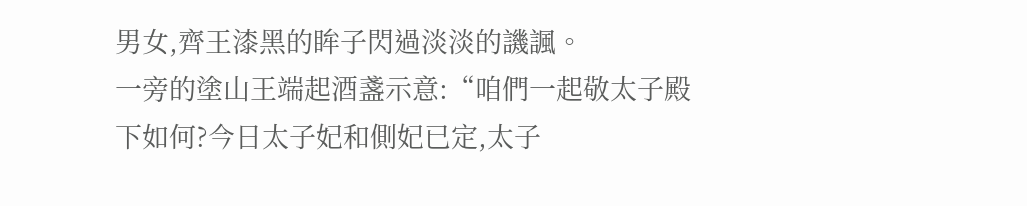男女,齊王漆黑的眸子閃過淡淡的譏諷。
一旁的塗山王端起酒盞示意:“咱們一起敬太子殿下如何?今日太子妃和側妃已定,太子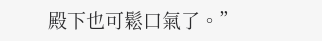殿下也可鬆口氣了。”